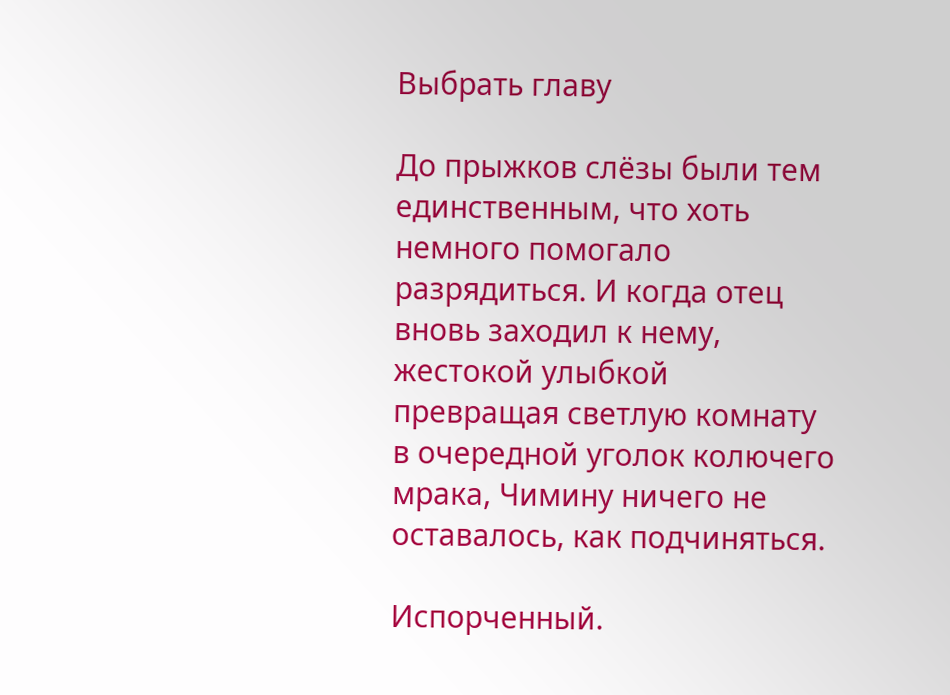Выбрать главу

До прыжков слёзы были тем единственным, что хоть немного помогало разрядиться. И когда отец вновь заходил к нему, жестокой улыбкой превращая светлую комнату в очередной уголок колючего мрака, Чимину ничего не оставалось, как подчиняться.

Испорченный.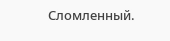Сломленный.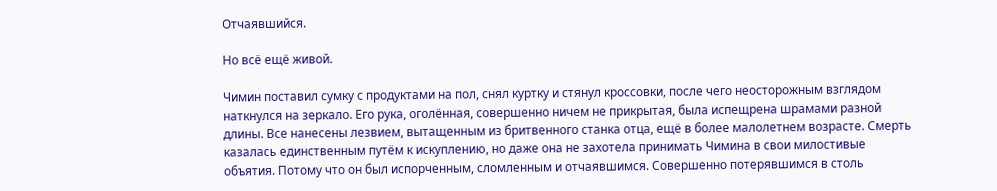Отчаявшийся.

Но всё ещё живой.

Чимин поставил сумку с продуктами на пол, снял куртку и стянул кроссовки, после чего неосторожным взглядом наткнулся на зеркало. Его рука, оголённая, совершенно ничем не прикрытая, была испещрена шрамами разной длины. Все нанесены лезвием, вытащенным из бритвенного станка отца, ещё в более малолетнем возрасте. Смерть казалась единственным путём к искуплению, но даже она не захотела принимать Чимина в свои милостивые объятия. Потому что он был испорченным, сломленным и отчаявшимся. Совершенно потерявшимся в столь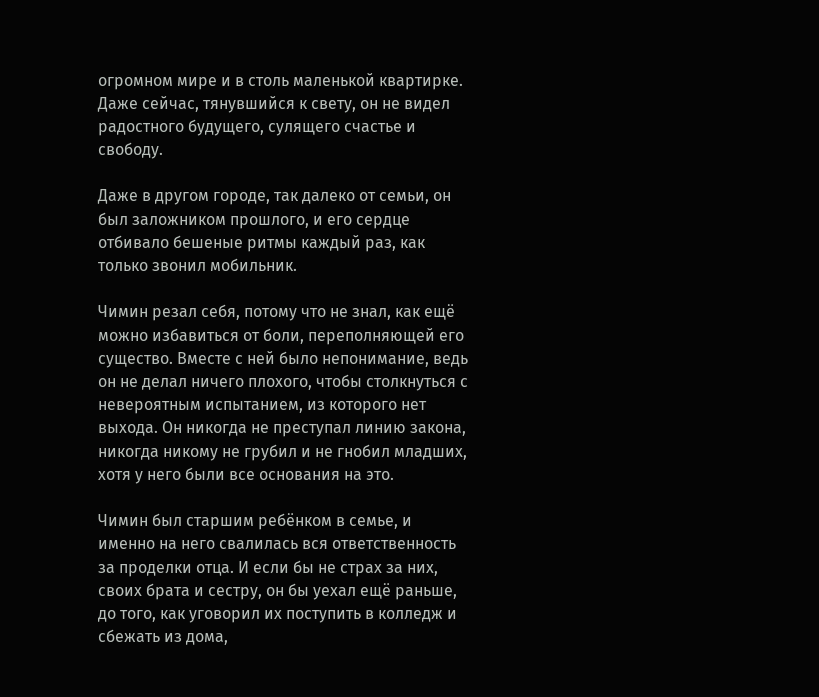огромном мире и в столь маленькой квартирке. Даже сейчас, тянувшийся к свету, он не видел радостного будущего, сулящего счастье и свободу.

Даже в другом городе, так далеко от семьи, он был заложником прошлого, и его сердце отбивало бешеные ритмы каждый раз, как только звонил мобильник.

Чимин резал себя, потому что не знал, как ещё можно избавиться от боли, переполняющей его существо. Вместе с ней было непонимание, ведь он не делал ничего плохого, чтобы столкнуться с невероятным испытанием, из которого нет выхода. Он никогда не преступал линию закона, никогда никому не грубил и не гнобил младших, хотя у него были все основания на это.

Чимин был старшим ребёнком в семье, и именно на него свалилась вся ответственность за проделки отца. И если бы не страх за них, своих брата и сестру, он бы уехал ещё раньше, до того, как уговорил их поступить в колледж и сбежать из дома,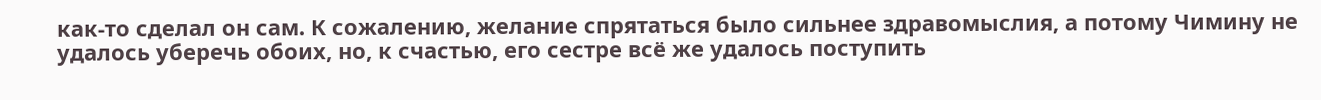как-то сделал он сам. К сожалению, желание спрятаться было сильнее здравомыслия, а потому Чимину не удалось уберечь обоих, но, к счастью, его сестре всё же удалось поступить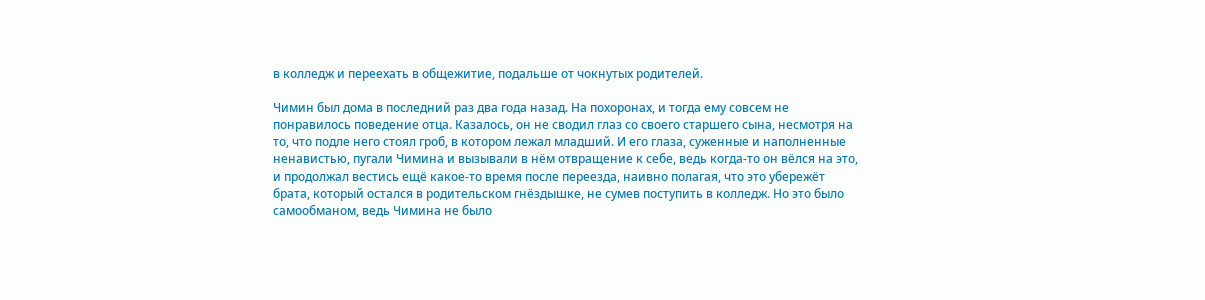в колледж и переехать в общежитие, подальше от чокнутых родителей.

Чимин был дома в последний раз два года назад. На похоронах, и тогда ему совсем не понравилось поведение отца. Казалось, он не сводил глаз со своего старшего сына, несмотря на то, что подле него стоял гроб, в котором лежал младший. И его глаза, суженные и наполненные ненавистью, пугали Чимина и вызывали в нём отвращение к себе, ведь когда-то он вёлся на это, и продолжал вестись ещё какое-то время после переезда, наивно полагая, что это убережёт брата, который остался в родительском гнёздышке, не сумев поступить в колледж. Но это было самообманом, ведь Чимина не было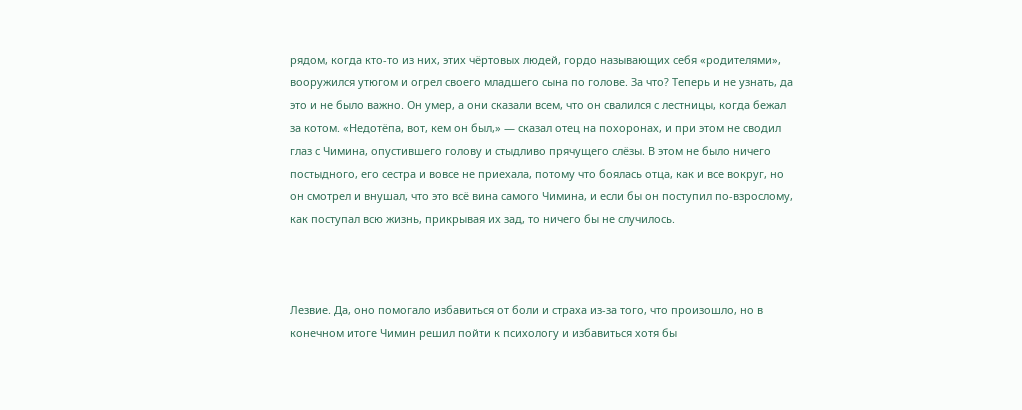рядом, когда кто-то из них, этих чёртовых людей, гордо называющих себя «родителями», вооружился утюгом и огрел своего младшего сына по голове. За что? Теперь и не узнать, да это и не было важно. Он умер, а они сказали всем, что он свалился с лестницы, когда бежал за котом. «Недотёпа, вот, кем он был,» — сказал отец на похоронах, и при этом не сводил глаз с Чимина, опустившего голову и стыдливо прячущего слёзы. В этом не было ничего постыдного, его сестра и вовсе не приехала, потому что боялась отца, как и все вокруг, но он смотрел и внушал, что это всё вина самого Чимина, и если бы он поступил по-взрослому, как поступал всю жизнь, прикрывая их зад, то ничего бы не случилось.



Лезвие. Да, оно помогало избавиться от боли и страха из-за того, что произошло, но в конечном итоге Чимин решил пойти к психологу и избавиться хотя бы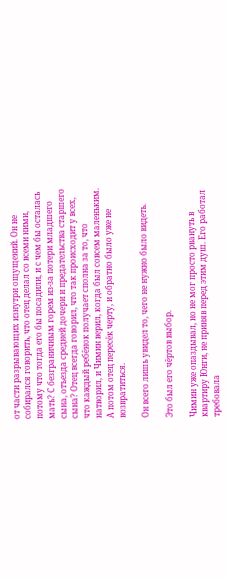от части разрывающих изнутри ощущений. Он не собирался говорить, что отец делал со всеми ними, потому что тогда его бы посадили, и с чем бы осталась мать? С безграничным горем из-за потери младшего сына, отъезда средней дочери и предательства старшего сына? Отец всегда говорил, что так происходит у всех, что каждый ребёнок получает сполна за то, что натворил, и Чимин верил, когда был совсем маленьким. А потом отец пересёк черту, и обратно было уже не возвратиться.

Он всего лишь увидел то, чего не нужно было видеть.

Это был его чёртов выбор.

Чимин уже опаздывал, но не мог просто рвануть в квартиру Юнги, не приняв перед этим душ. Его работал требовала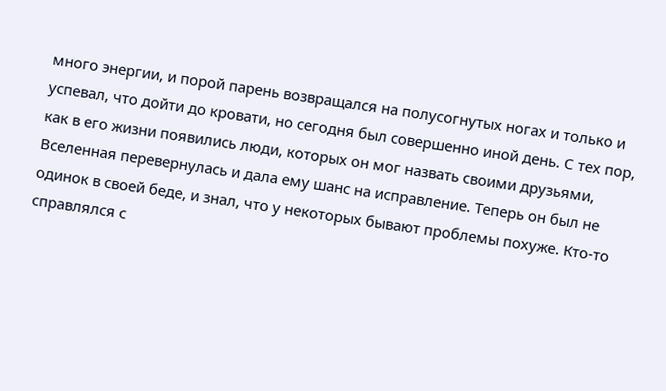много энергии, и порой парень возвращался на полусогнутых ногах и только и успевал, что дойти до кровати, но сегодня был совершенно иной день. С тех пор, как в его жизни появились люди, которых он мог назвать своими друзьями, Вселенная перевернулась и дала ему шанс на исправление. Теперь он был не одинок в своей беде, и знал, что у некоторых бывают проблемы похуже. Кто-то справлялся с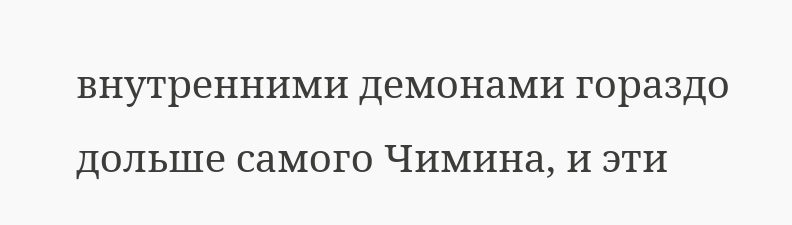внутренними демонами гораздо дольше самого Чимина, и эти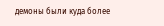демоны были куда более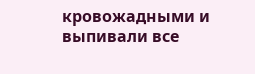кровожадными и выпивали все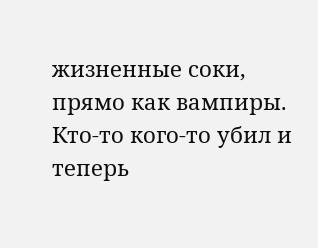жизненные соки, прямо как вампиры. Кто-то кого-то убил и теперь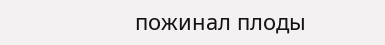пожинал плоды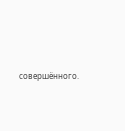совершённого.